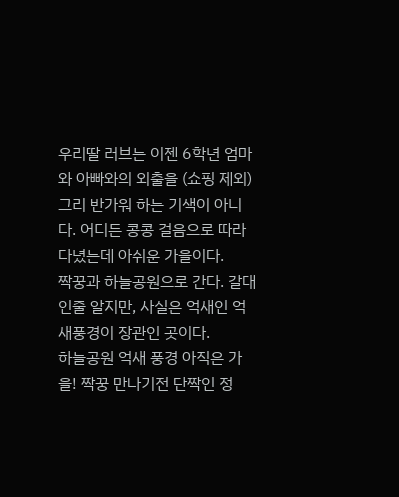우리딸 러브는 이젠 6학년 엄마와 아빠와의 외출을 (쇼핑 제외) 그리 반가워 하는 기색이 아니다. 어디든 콩콩 걸음으로 따라다녔는데 아쉬운 가을이다.
짝꿍과 하늘공원으로 간다. 갈대인줄 알지만, 사실은 억새인 억새풍경이 장관인 곳이다.
하늘공원 억새 풍경 아직은 가을! 짝꿍 만나기전 단짝인 정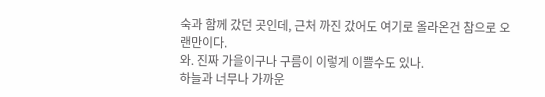숙과 함께 갔던 곳인데, 근처 까진 갔어도 여기로 올라온건 참으로 오랜만이다.
와. 진짜 가을이구나 구름이 이렇게 이쁠수도 있나.
하늘과 너무나 가까운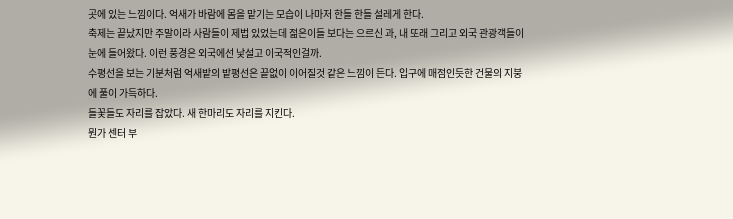곳에 있는 느낌이다. 억새가 바람에 몸을 맡기는 모습이 나마저 한들 한들 설레게 한다.
축제는 끝났지만 주말이라 사람들이 제법 있었는데 젊은이들 보다는 으르신 과, 내 또래 그리고 외국 관광객들이 눈에 들어왔다. 이런 풍경은 외국에선 낯설고 이국적인걸까.
수평선을 보는 기분처럼 억새밭의 밭평선은 끝없이 이어질것 같은 느낌이 든다. 입구에 매점인듯한 건물의 지붕에 풀이 가득하다.
들꽃들도 자리를 잡았다. 새 한마리도 자리를 지킨다.
뭔가 센터 부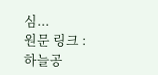심...
원문 링크 : 하늘공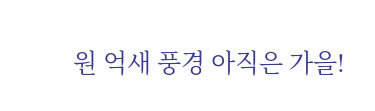원 억새 풍경 아직은 가을!